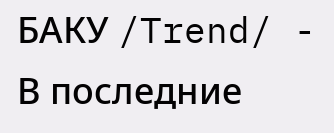БАКУ /Trend/ - В последние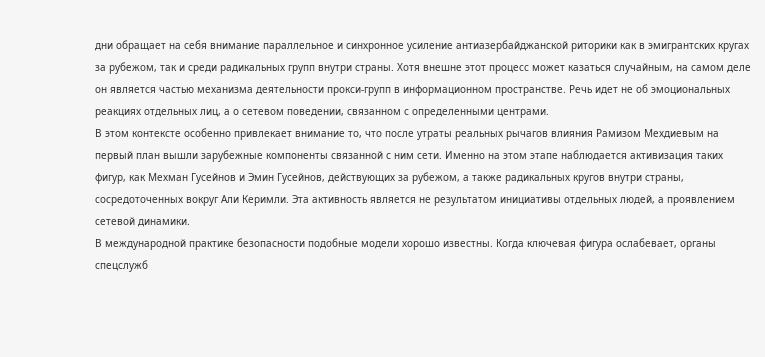дни обращает на себя внимание параллельное и синхронное усиление антиазербайджанской риторики как в эмигрантских кругах за рубежом, так и среди радикальных групп внутри страны. Хотя внешне этот процесс может казаться случайным, на самом деле он является частью механизма деятельности прокси-групп в информационном пространстве. Речь идет не об эмоциональных реакциях отдельных лиц, а о сетевом поведении, связанном с определенными центрами.
В этом контексте особенно привлекает внимание то, что после утраты реальных рычагов влияния Рамизом Мехдиевым на первый план вышли зарубежные компоненты связанной с ним сети. Именно на этом этапе наблюдается активизация таких фигур, как Мехман Гусейнов и Эмин Гусейнов, действующих за рубежом, а также радикальных кругов внутри страны, сосредоточенных вокруг Али Керимли. Эта активность является не результатом инициативы отдельных людей, а проявлением сетевой динамики.
В международной практике безопасности подобные модели хорошо известны. Когда ключевая фигура ослабевает, органы спецслужб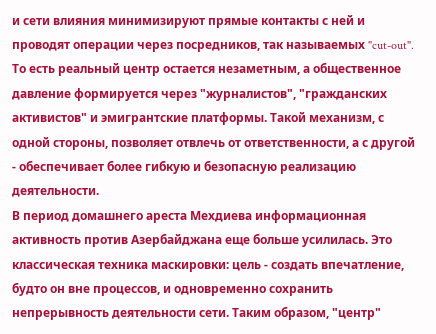и сети влияния минимизируют прямые контакты с ней и проводят операции через посредников, так называемых "cut-out". То есть реальный центр остается незаметным, а общественное давление формируется через "журналистов", "гражданских активистов" и эмигрантские платформы. Такой механизм, с одной стороны, позволяет отвлечь от ответственности, а с другой - обеспечивает более гибкую и безопасную реализацию деятельности.
В период домашнего ареста Мехдиева информационная активность против Азербайджана еще больше усилилась. Это классическая техника маскировки: цель - создать впечатление, будто он вне процессов, и одновременно сохранить непрерывность деятельности сети. Таким образом, "центр"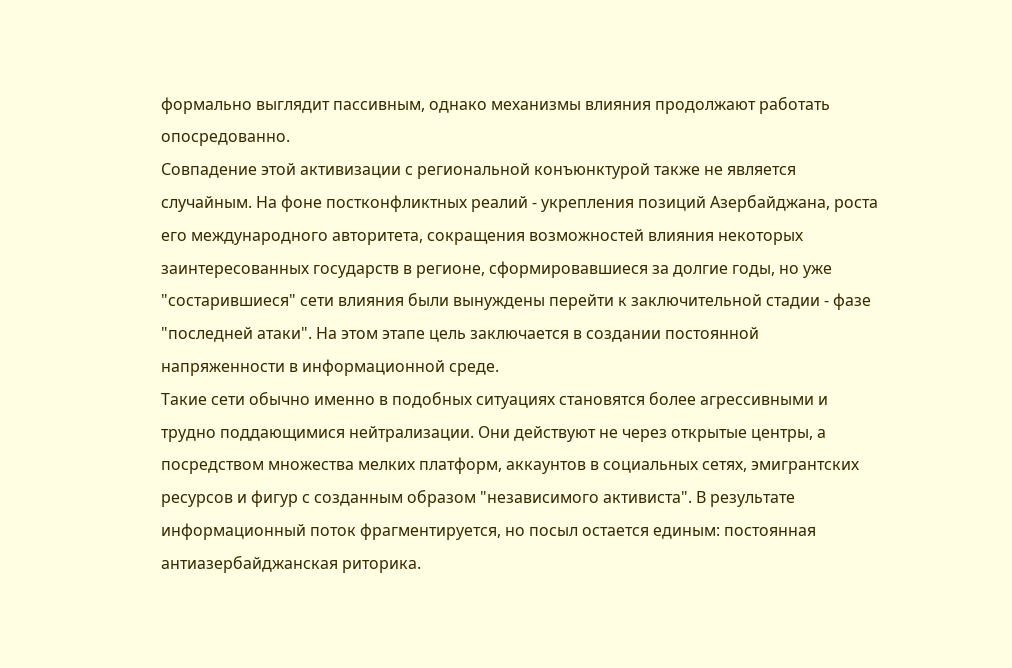формально выглядит пассивным, однако механизмы влияния продолжают работать опосредованно.
Совпадение этой активизации с региональной конъюнктурой также не является случайным. На фоне постконфликтных реалий - укрепления позиций Азербайджана, роста его международного авторитета, сокращения возможностей влияния некоторых заинтересованных государств в регионе, сформировавшиеся за долгие годы, но уже "состарившиеся" сети влияния были вынуждены перейти к заключительной стадии - фазе "последней атаки". На этом этапе цель заключается в создании постоянной напряженности в информационной среде.
Такие сети обычно именно в подобных ситуациях становятся более агрессивными и трудно поддающимися нейтрализации. Они действуют не через открытые центры, а посредством множества мелких платформ, аккаунтов в социальных сетях, эмигрантских ресурсов и фигур с созданным образом "независимого активиста". В результате информационный поток фрагментируется, но посыл остается единым: постоянная антиазербайджанская риторика.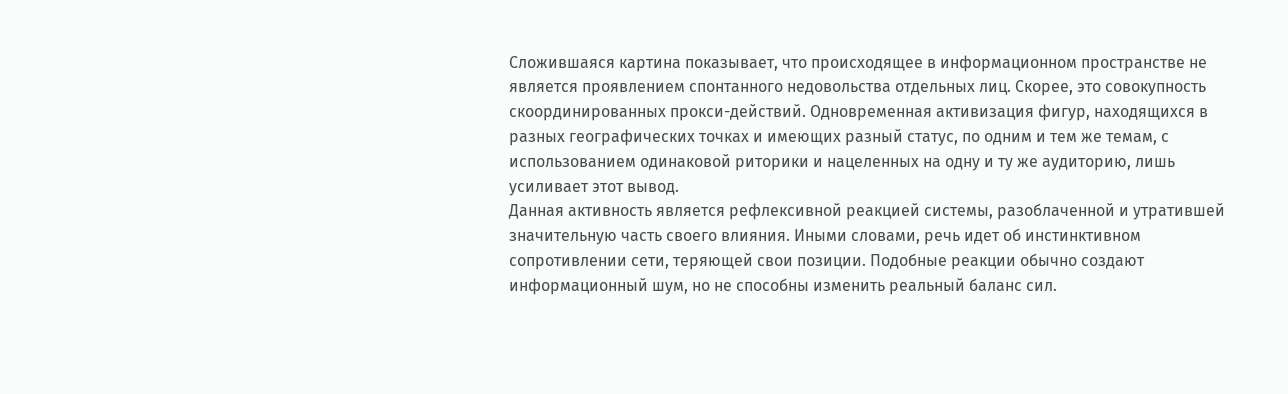Сложившаяся картина показывает, что происходящее в информационном пространстве не является проявлением спонтанного недовольства отдельных лиц. Скорее, это совокупность скоординированных прокси-действий. Одновременная активизация фигур, находящихся в разных географических точках и имеющих разный статус, по одним и тем же темам, с использованием одинаковой риторики и нацеленных на одну и ту же аудиторию, лишь усиливает этот вывод.
Данная активность является рефлексивной реакцией системы, разоблаченной и утратившей значительную часть своего влияния. Иными словами, речь идет об инстинктивном сопротивлении сети, теряющей свои позиции. Подобные реакции обычно создают информационный шум, но не способны изменить реальный баланс сил.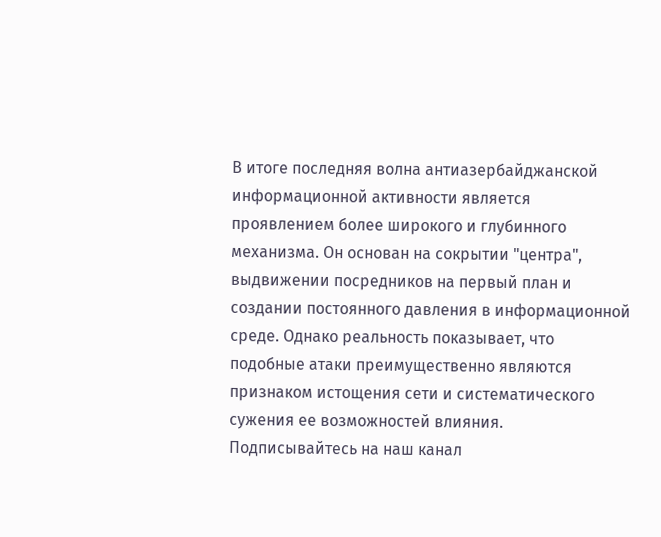В итоге последняя волна антиазербайджанской информационной активности является проявлением более широкого и глубинного механизма. Он основан на сокрытии "центра", выдвижении посредников на первый план и создании постоянного давления в информационной среде. Однако реальность показывает, что подобные атаки преимущественно являются признаком истощения сети и систематического сужения ее возможностей влияния.
Подписывайтесь на наш канал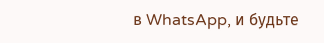в WhatsApp, и будьте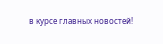в курсе главных новостей!